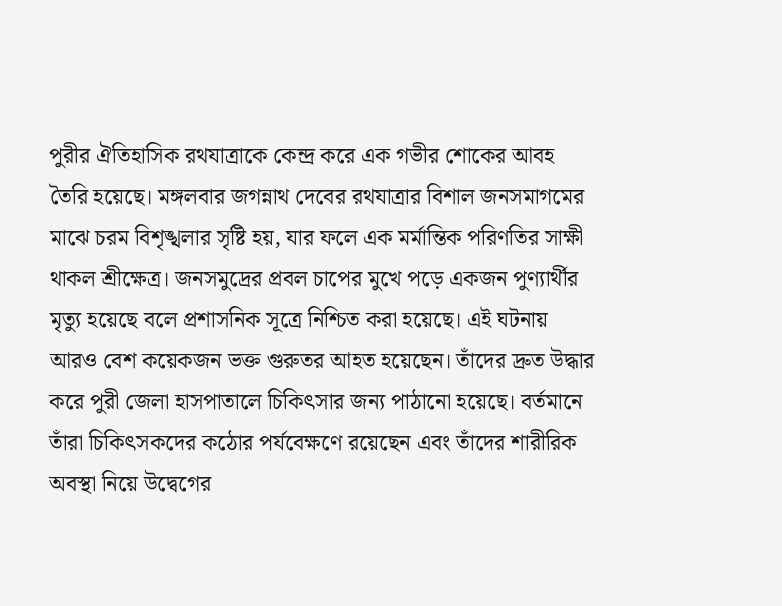পুরীর ঐতিহাসিক রথযাত্রাকে কেন্দ্র করে এক গভীর শোকের আবহ তৈরি হয়েছে। মঙ্গলবার জগন্নাথ দেবের রথযাত্রার বিশাল জনসমাগমের মাঝে চরম বিশৃঙ্খলার সৃষ্টি হয়, যার ফলে এক মর্মান্তিক পরিণতির সাক্ষী থাকল শ্রীক্ষেত্র। জনসমুদ্রের প্রবল চাপের মুখে পড়ে একজন পুণ্যার্থীর মৃত্যু হয়েছে বলে প্রশাসনিক সূত্রে নিশ্চিত করা হয়েছে। এই ঘটনায় আরও বেশ কয়েকজন ভক্ত গুরুতর আহত হয়েছেন। তাঁদের দ্রুত উদ্ধার করে পুরী জেলা হাসপাতালে চিকিৎসার জন্য পাঠানো হয়েছে। বর্তমানে তাঁরা চিকিৎসকদের কঠোর পর্যবেক্ষণে রয়েছেন এবং তাঁদের শারীরিক অবস্থা নিয়ে উদ্বেগের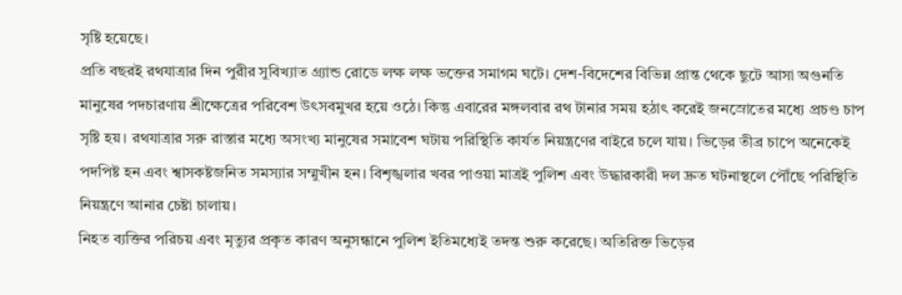সৃষ্টি হয়েছে।
প্রতি বছরই রথযাত্রার দিন পুরীর সুবিখ্যাত গ্র্যান্ড রোডে লক্ষ লক্ষ ভক্তের সমাগম ঘটে। দেশ-বিদেশের বিভিন্ন প্রান্ত থেকে ছুটে আসা অগুনতি মানুষের পদচারণায় শ্রীক্ষেত্রের পরিবেশ উৎসবমুখর হয়ে ওঠে। কিন্তু এবারের মঙ্গলবার রথ টানার সময় হঠাৎ করেই জনস্রোতের মধ্যে প্রচণ্ড চাপ সৃষ্টি হয়। রথযাত্রার সরু রাস্তার মধ্যে অসংখ্য মানুষের সমাবেশ ঘটায় পরিস্থিতি কার্যত নিয়ন্ত্রণের বাইরে চলে যায়। ভিড়ের তীব্র চাপে অনেকেই পদপিষ্ট হন এবং শ্বাসকষ্টজনিত সমস্যার সম্মুখীন হন। বিশৃঙ্খলার খবর পাওয়া মাত্রই পুলিশ এবং উদ্ধারকারী দল দ্রুত ঘটনাস্থলে পৌঁছে পরিস্থিতি নিয়ন্ত্রণে আনার চেষ্টা চালায়।
নিহত ব্যক্তির পরিচয় এবং মৃত্যুর প্রকৃত কারণ অনুসন্ধানে পুলিশ ইতিমধ্যেই তদন্ত শুরু করেছে। অতিরিক্ত ভিড়ের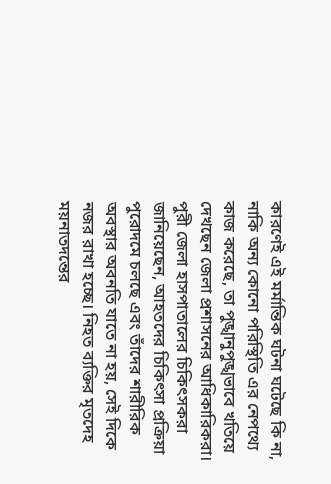কারণেই এই মর্মান্তিক ঘটনা ঘটেছে কি না, নাকি অন্য কোনো পরিস্থিতি এর নেপথ্যে কাজ করেছে, তা পুঙ্খানুপুঙ্খভাবে খতিয়ে দেখছেন জেলা প্রশাসনের আধিকারিকরা। পুরী জেলা হাসপাতালের চিকিৎসকরা জানিয়েছেন, আহতদের চিকিৎসা প্রক্রিয়া পুরোদমে চলছে এবং তাঁদের শারীরিক অবস্থার অবনতি যাতে না হয়, সেই দিকে নজর রাখা হচ্ছে। নিহত ব্যক্তির মৃতদেহ ময়নাতদন্তের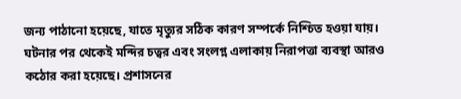জন্য পাঠানো হয়েছে, যাতে মৃত্যুর সঠিক কারণ সম্পর্কে নিশ্চিত হওয়া যায়।
ঘটনার পর থেকেই মন্দির চত্বর এবং সংলগ্ন এলাকায় নিরাপত্তা ব্যবস্থা আরও কঠোর করা হয়েছে। প্রশাসনের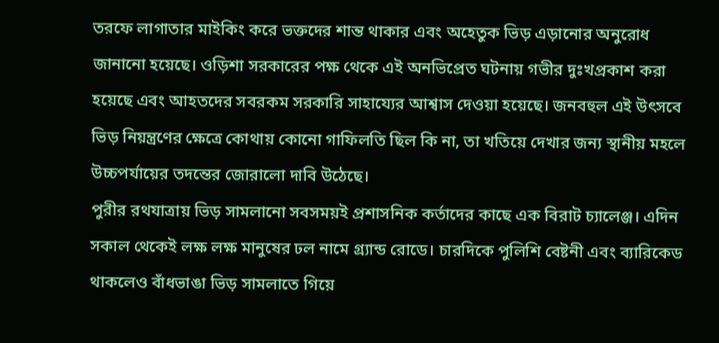তরফে লাগাতার মাইকিং করে ভক্তদের শান্ত থাকার এবং অহেতুক ভিড় এড়ানোর অনুরোধ জানানো হয়েছে। ওড়িশা সরকারের পক্ষ থেকে এই অনভিপ্রেত ঘটনায় গভীর দুঃখপ্রকাশ করা হয়েছে এবং আহতদের সবরকম সরকারি সাহায্যের আশ্বাস দেওয়া হয়েছে। জনবহুল এই উৎসবে ভিড় নিয়ন্ত্রণের ক্ষেত্রে কোথায় কোনো গাফিলতি ছিল কি না, তা খতিয়ে দেখার জন্য স্থানীয় মহলে উচ্চপর্যায়ের তদন্তের জোরালো দাবি উঠেছে।
পুরীর রথযাত্রায় ভিড় সামলানো সবসময়ই প্রশাসনিক কর্তাদের কাছে এক বিরাট চ্যালেঞ্জ। এদিন সকাল থেকেই লক্ষ লক্ষ মানুষের ঢল নামে গ্র্যান্ড রোডে। চারদিকে পুলিশি বেষ্টনী এবং ব্যারিকেড থাকলেও বাঁধভাঙা ভিড় সামলাতে গিয়ে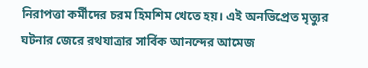নিরাপত্তা কর্মীদের চরম হিমশিম খেতে হয়। এই অনভিপ্রেত মৃত্যুর ঘটনার জেরে রথযাত্রার সার্বিক আনন্দের আমেজ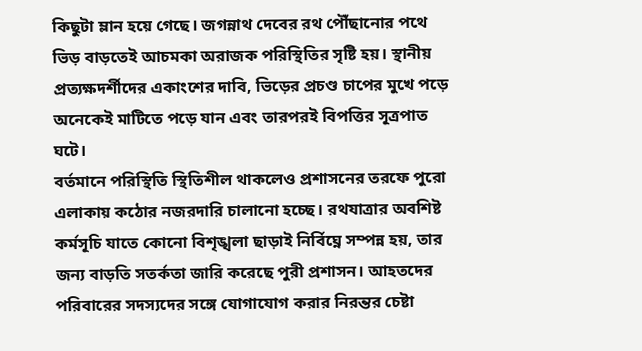কিছুটা ম্লান হয়ে গেছে। জগন্নাথ দেবের রথ পৌঁছানোর পথে ভিড় বাড়তেই আচমকা অরাজক পরিস্থিতির সৃষ্টি হয়। স্থানীয় প্রত্যক্ষদর্শীদের একাংশের দাবি, ভিড়ের প্রচণ্ড চাপের মুখে পড়ে অনেকেই মাটিতে পড়ে যান এবং তারপরই বিপত্তির সূত্রপাত ঘটে।
বর্তমানে পরিস্থিতি স্থিতিশীল থাকলেও প্রশাসনের তরফে পুরো এলাকায় কঠোর নজরদারি চালানো হচ্ছে। রথযাত্রার অবশিষ্ট কর্মসূচি যাতে কোনো বিশৃঙ্খলা ছাড়াই নির্বিঘ্নে সম্পন্ন হয়, তার জন্য বাড়তি সতর্কতা জারি করেছে পুরী প্রশাসন। আহতদের পরিবারের সদস্যদের সঙ্গে যোগাযোগ করার নিরন্তর চেষ্টা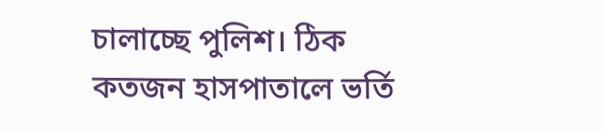চালাচ্ছে পুলিশ। ঠিক কতজন হাসপাতালে ভর্তি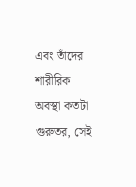এবং তাঁদের শারীরিক অবস্থা কতটা গুরুতর, সেই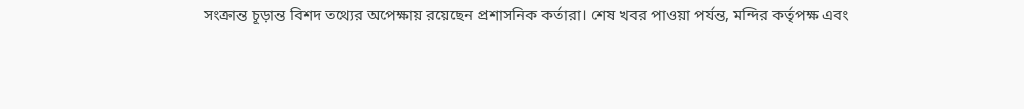সংক্রান্ত চূড়ান্ত বিশদ তথ্যের অপেক্ষায় রয়েছেন প্রশাসনিক কর্তারা। শেষ খবর পাওয়া পর্যন্ত, মন্দির কর্তৃপক্ষ এবং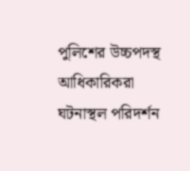পুলিশের উচ্চপদস্থ আধিকারিকরা ঘটনাস্থল পরিদর্শন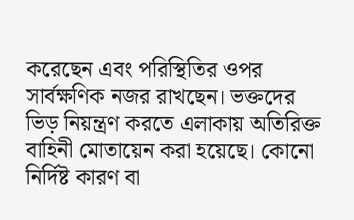করেছেন এবং পরিস্থিতির ওপর সার্বক্ষণিক নজর রাখছেন। ভক্তদের ভিড় নিয়ন্ত্রণ করতে এলাকায় অতিরিক্ত বাহিনী মোতায়েন করা হয়েছে। কোনো নির্দিষ্ট কারণ বা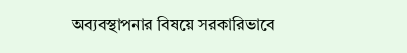অব্যবস্থাপনার বিষয়ে সরকারিভাবে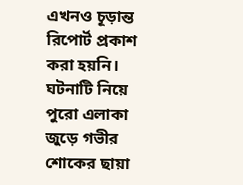এখনও চূড়ান্ত রিপোর্ট প্রকাশ করা হয়নি। ঘটনাটি নিয়ে পুরো এলাকা জুড়ে গভীর শোকের ছায়া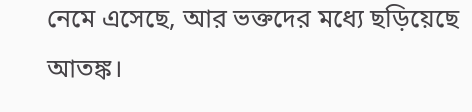নেমে এসেছে, আর ভক্তদের মধ্যে ছড়িয়েছে আতঙ্ক।